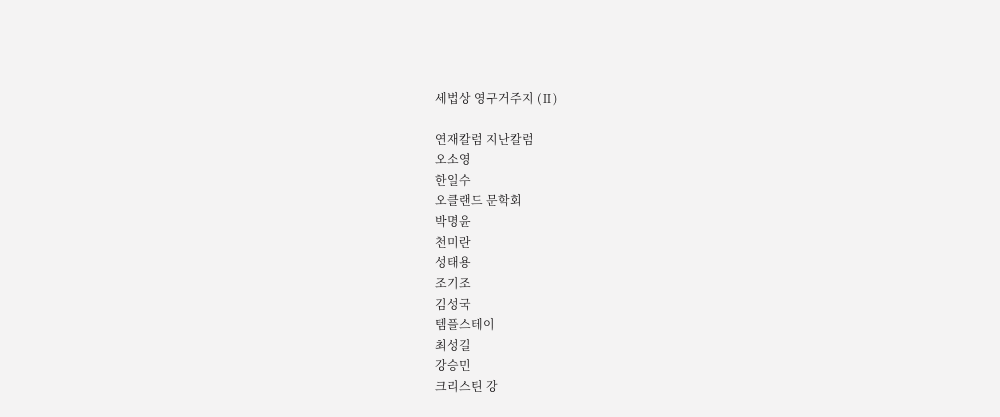세법상 영구거주지 (Ⅱ)

연재칼럼 지난칼럼
오소영
한일수
오클랜드 문학회
박명윤
천미란
성태용
조기조
김성국
템플스테이
최성길
강승민
크리스틴 강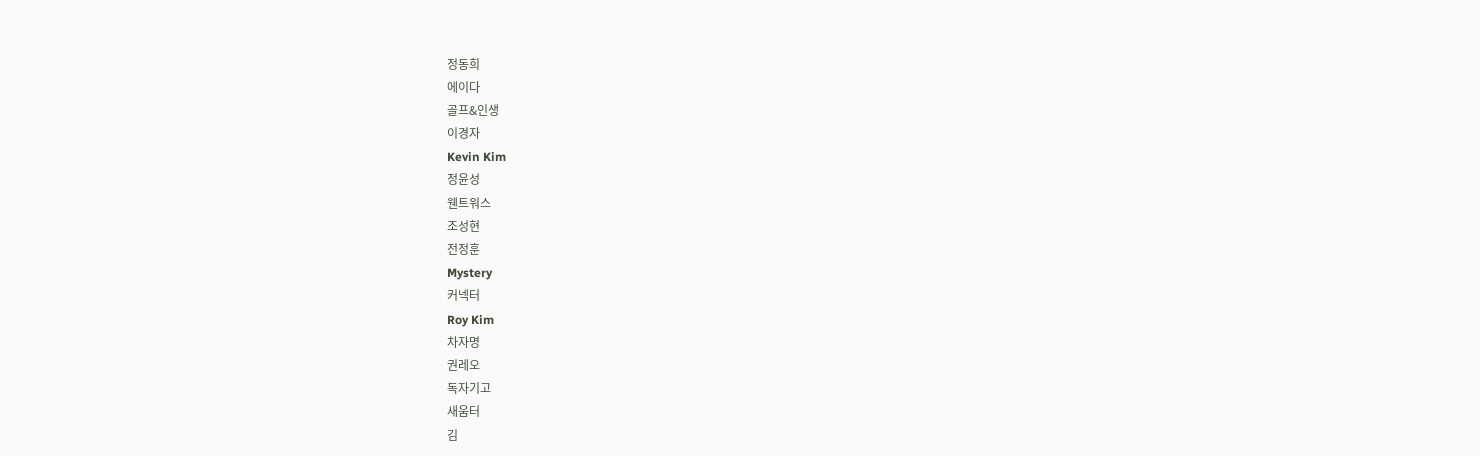정동희
에이다
골프&인생
이경자
Kevin Kim
정윤성
웬트워스
조성현
전정훈
Mystery
커넥터
Roy Kim
차자명
권레오
독자기고
새움터
김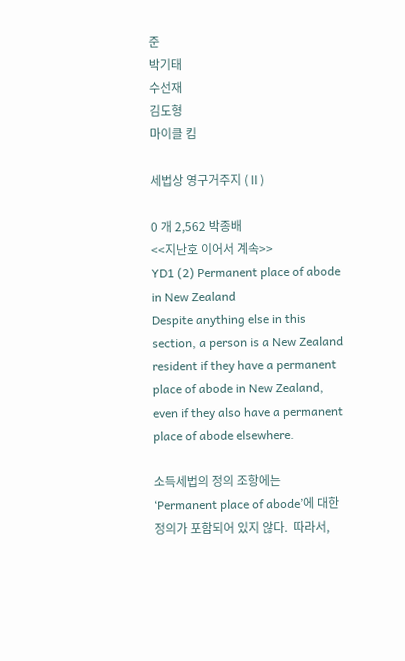준
박기태
수선재
김도형
마이클 킴

세법상 영구거주지 (Ⅱ)

0 개 2,562 박종배
<<지난호 이어서 계속>>
YD1 (2) Permanent place of abode in New Zealand
Despite anything else in this section, a person is a New Zealand resident if they have a permanent place of abode in New Zealand, even if they also have a permanent place of abode elsewhere.

소득세법의 정의 조항에는 ‘Permanent place of abode’에 대한 정의가 포함되어 있지 않다.  따라서,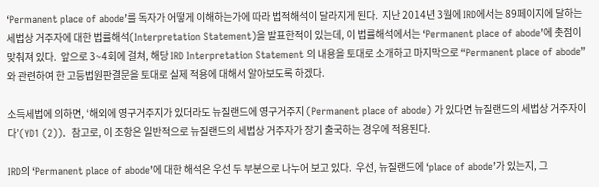‘Permanent place of abode’를 독자가 어떻게 이해하는가에 따라 법적해석이 달라지게 된다.  지난 2014년 3월에 IRD에서는 89페이지에 달하는 세법상 거주자에 대한 법률해석(Interpretation Statement)을 발표한적이 있는데, 이 법률해석에서는 ‘Permanent place of abode’에 촛점이 맞춰져 있다.  앞으로 3~4회에 걸쳐, 해당 IRD Interpretation Statement 의 내용을 토대로 소개하고 마지막으로 “Permanent place of abode”와 관련하여 한 고등법원판결문을 토대로 실제 적용에 대해서 알아보도록 하겠다.

소득세법에 의하면, ‘해외에 영구거주지가 있더라도 뉴질랜드에 영구거주지 (Permanent place of abode) 가 있다면 뉴질랜드의 세법상 거주자이다’(YD1 (2)).  참고로, 이 조항은 일반적으로 뉴질랜드의 세법상 거주자가 장기 출국하는 경우에 적용된다.

IRD의 ‘Permanent place of abode’에 대한 해석은 우선 두 부분으로 나누어 보고 있다.  우선, 뉴질랜드에 ‘place of abode’가 있는지, 그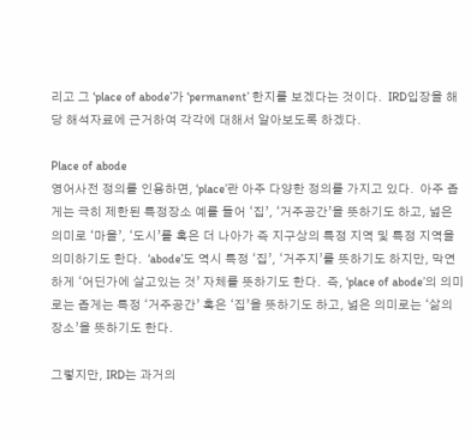리고 그 ‘place of abode’가 ‘permanent’ 한지를 보겠다는 것이다.  IRD입장을 해당 해석자료에 근거하여 각각에 대해서 알아보도록 하겠다.

Place of abode
영어사전 정의를 인용하면, ‘place’란 아주 다양한 정의를 가지고 있다.  아주 좁게는 극히 제한된 특정장소 예를 들어 ‘집’, ‘거주공간’을 뜻하기도 하고, 넓은 의미로 ‘마을’, ‘도시’를 혹은 더 나아가 즉 지구상의 특정 지역 및 특정 지역을 의미하기도 한다.  ‘abode’도 역시 특정 ‘집’, ‘거주지’를 뜻하기도 하지만, 막연하게 ‘어딘가에 살고있는 것’ 자체를 뜻하기도 한다.  즉, ‘place of abode’의 의미로는 좁게는 특정 ‘거주공간’ 혹은 ‘집’을 뜻하기도 하고, 넓은 의미로는 ‘삶의 장소’을 뜻하기도 한다.

그렇지만, IRD는 과거의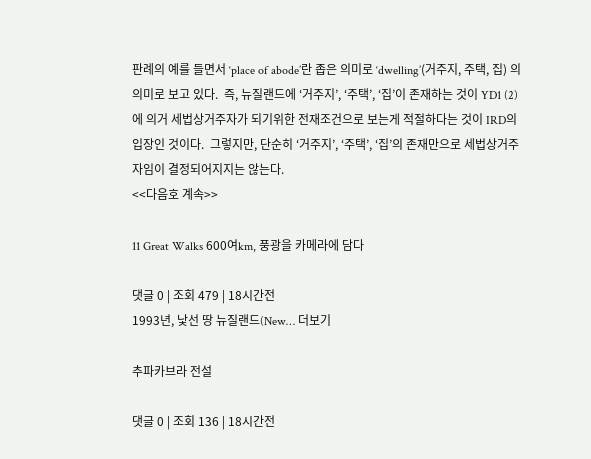판례의 예를 들면서 ‘place of abode’란 좁은 의미로 ‘dwelling’(거주지, 주택, 집) 의 의미로 보고 있다.  즉, 뉴질랜드에 ‘거주지’, ‘주택’, ‘집’이 존재하는 것이 YD1 (2)에 의거 세법상거주자가 되기위한 전재조건으로 보는게 적절하다는 것이 IRD의 입장인 것이다.  그렇지만, 단순히 ‘거주지’, ‘주택’, ‘집’의 존재만으로 세법상거주자임이 결정되어지지는 않는다.
<<다음호 계속>>

11 Great Walks 600여km, 풍광을 카메라에 담다

댓글 0 | 조회 479 | 18시간전
1993년, 낯선 땅 뉴질랜드(New… 더보기

추파카브라 전설

댓글 0 | 조회 136 | 18시간전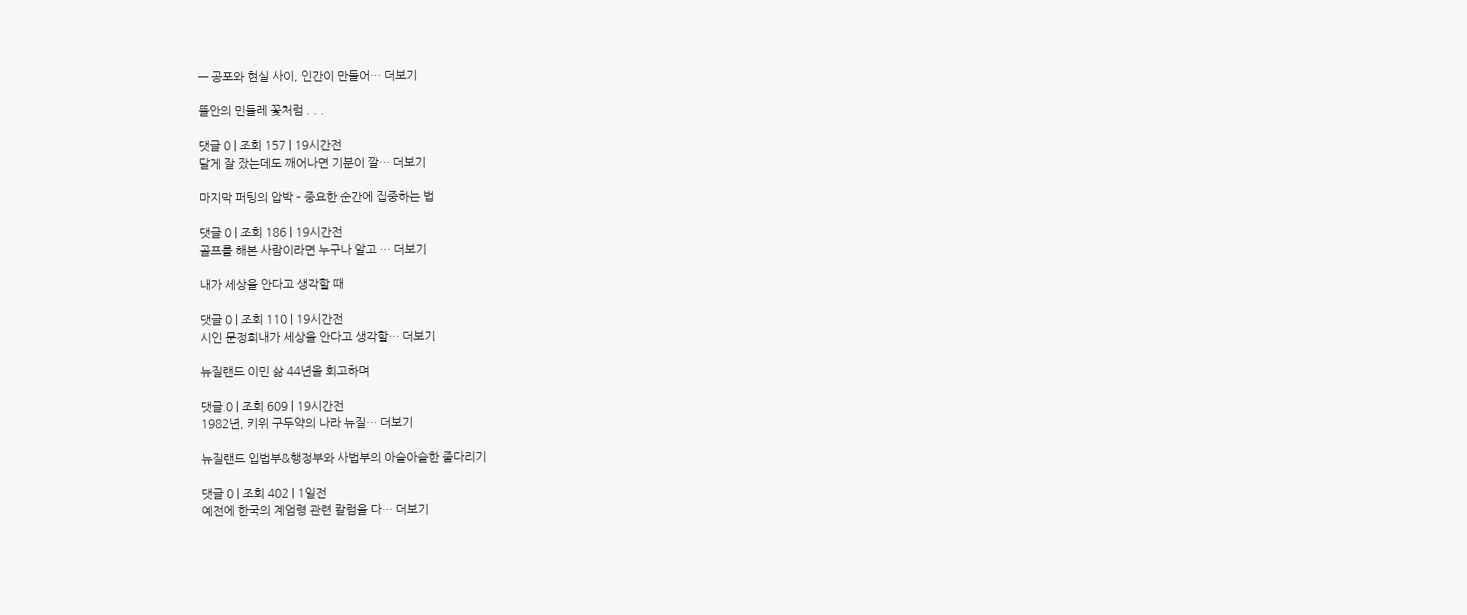— 공포와 현실 사이, 인간이 만들어… 더보기

뜰안의 민들레 꽃처럼 . . .

댓글 0 | 조회 157 | 19시간전
달게 잘 잤는데도 깨어나면 기분이 깔… 더보기

마지막 퍼팅의 압박 – 중요한 순간에 집중하는 법

댓글 0 | 조회 186 | 19시간전
골프를 해본 사람이라면 누구나 알고 … 더보기

내가 세상을 안다고 생각할 때

댓글 0 | 조회 110 | 19시간전
시인 문정희내가 세상을 안다고 생각할… 더보기

뉴질랜드 이민 삶 44년을 회고하며

댓글 0 | 조회 609 | 19시간전
1982년, 키위 구두약의 나라 뉴질… 더보기

뉴질랜드 입법부&행정부와 사법부의 아슬아슬한 줄다리기

댓글 0 | 조회 402 | 1일전
예전에 한국의 계엄령 관련 칼럼을 다… 더보기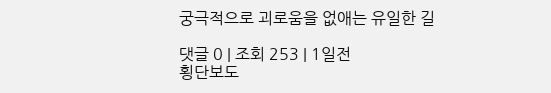궁극적으로 괴로움을 없애는 유일한 길

댓글 0 | 조회 253 | 1일전
횡단보도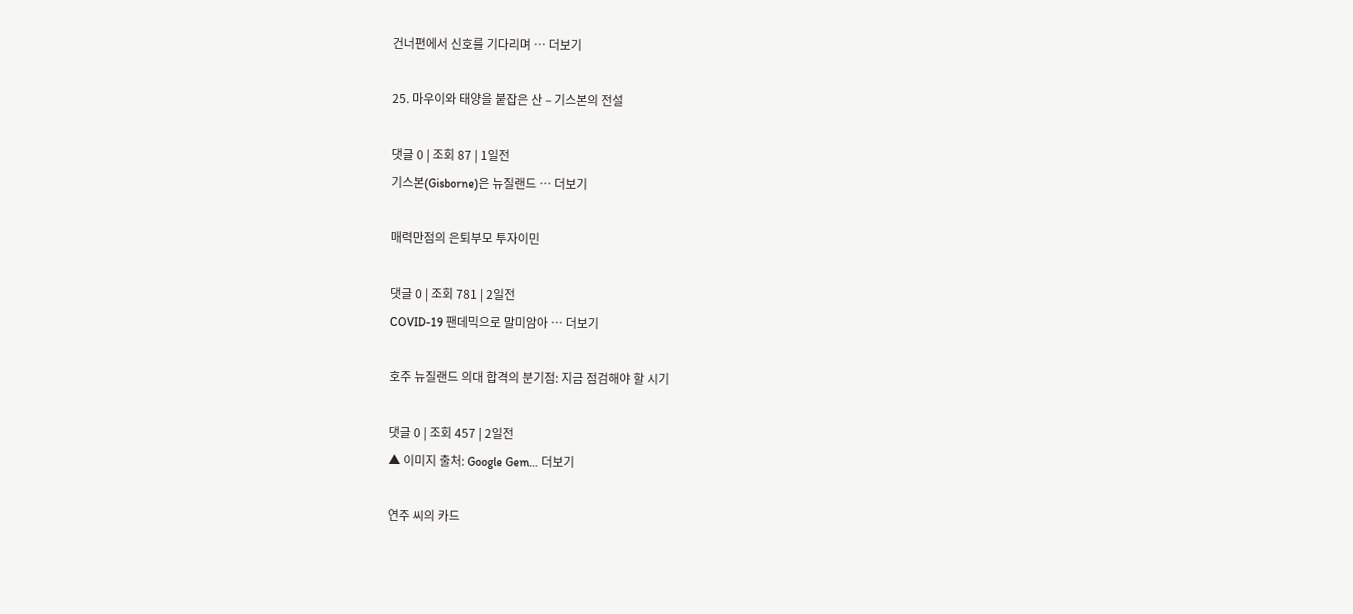건너편에서 신호를 기다리며 … 더보기

25. 마우이와 태양을 붙잡은 산 – 기스본의 전설

댓글 0 | 조회 87 | 1일전
기스본(Gisborne)은 뉴질랜드 … 더보기

매력만점의 은퇴부모 투자이민

댓글 0 | 조회 781 | 2일전
COVID-19 팬데믹으로 말미암아 … 더보기

호주 뉴질랜드 의대 합격의 분기점: 지금 점검해야 할 시기

댓글 0 | 조회 457 | 2일전
▲ 이미지 출처: Google Gem… 더보기

연주 씨의 카드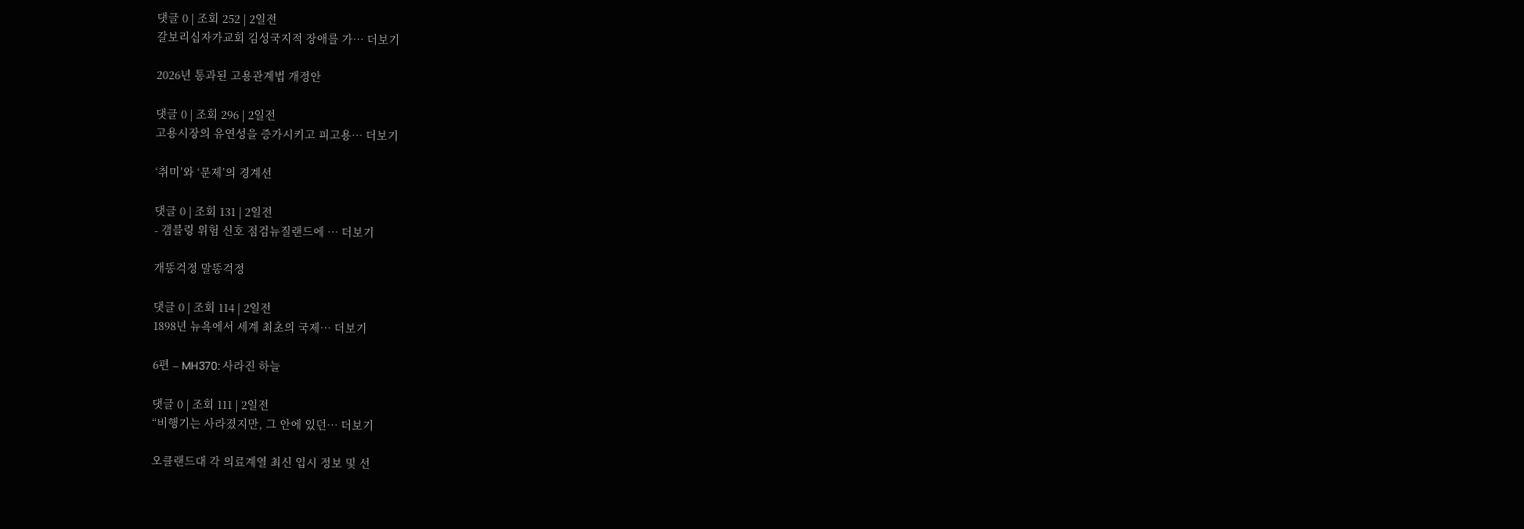댓글 0 | 조회 252 | 2일전
갈보리십자가교회 김성국지적 장애를 가… 더보기

2026년 통과된 고용관계법 개정안

댓글 0 | 조회 296 | 2일전
고용시장의 유연성을 증가시키고 피고용… 더보기

‘취미’와 ‘문제’의 경계선

댓글 0 | 조회 131 | 2일전
- 갬블링 위험 신호 점검뉴질랜드에 … 더보기

개똥걱정 말똥걱정

댓글 0 | 조회 114 | 2일전
1898년 뉴욕에서 세계 최초의 국제… 더보기

6편 – MH370: 사라진 하늘

댓글 0 | 조회 111 | 2일전
“비행기는 사라졌지만, 그 안에 있던… 더보기

오클랜드대 각 의료계열 최신 입시 정보 및 선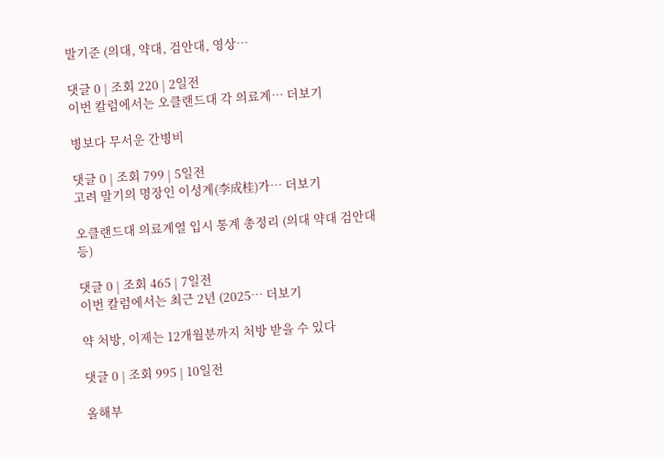발기준 (의대, 약대, 검안대, 영상…

댓글 0 | 조회 220 | 2일전
이번 칼럼에서는 오클랜드대 각 의료계… 더보기

병보다 무서운 간병비

댓글 0 | 조회 799 | 5일전
고려 말기의 명장인 이성계(李成桂)가… 더보기

오클랜드대 의료계열 입시 통계 총정리 (의대 약대 검안대 등)

댓글 0 | 조회 465 | 7일전
이번 칼럼에서는 최근 2년 (2025… 더보기

약 처방, 이제는 12개월분까지 처방 받을 수 있다

댓글 0 | 조회 995 | 10일전

올해부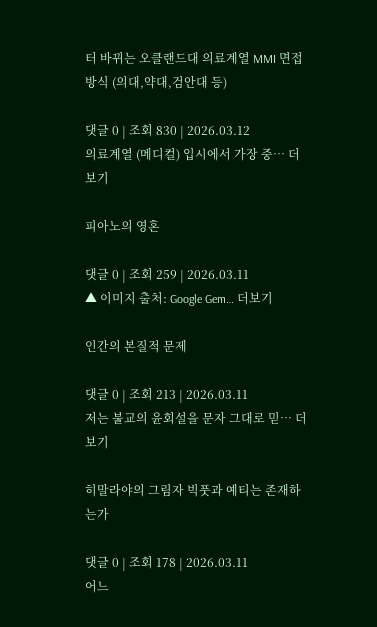터 바뀌는 오클랜드대 의료계열 MMI 면접방식 (의대,약대,검안대 등)

댓글 0 | 조회 830 | 2026.03.12
의료계열 (메디컬) 입시에서 가장 중… 더보기

피아노의 영혼

댓글 0 | 조회 259 | 2026.03.11
▲ 이미지 출처: Google Gem… 더보기

인간의 본질적 문제

댓글 0 | 조회 213 | 2026.03.11
저는 불교의 윤회설을 문자 그대로 믿… 더보기

히말라야의 그림자 빅풋과 예티는 존재하는가

댓글 0 | 조회 178 | 2026.03.11
어느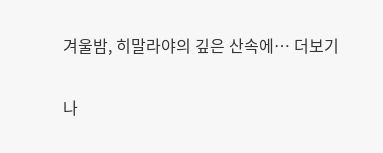겨울밤, 히말라야의 깊은 산속에… 더보기

나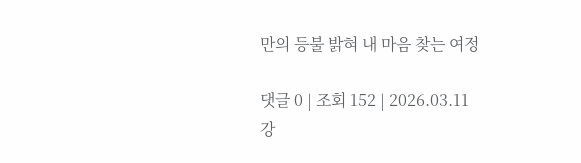만의 등불 밝혀 내 마음 찾는 여정

댓글 0 | 조회 152 | 2026.03.11
강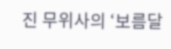진 무위사의 ‘보름달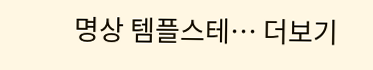명상 템플스테… 더보기